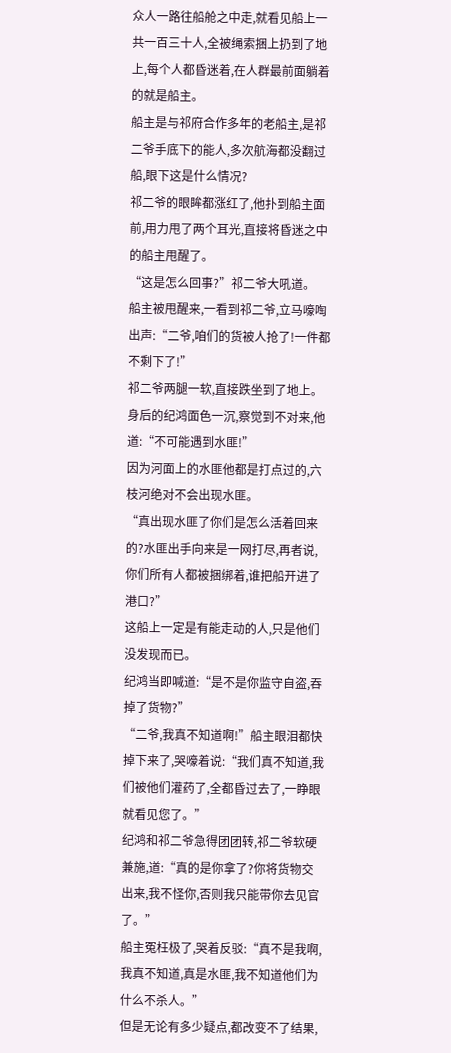众人一路往船舱之中走,就看见船上一共一百三十人,全被绳索捆上扔到了地上,每个人都昏迷着,在人群最前面躺着的就是船主。
船主是与祁府合作多年的老船主,是祁二爷手底下的能人,多次航海都没翻过船,眼下这是什么情况?
祁二爷的眼眸都涨红了,他扑到船主面前,用力甩了两个耳光,直接将昏迷之中的船主甩醒了。
“这是怎么回事?”祁二爷大吼道。
船主被甩醒来,一看到祁二爷,立马嚎啕出声:“二爷,咱们的货被人抢了!一件都不剩下了!”
祁二爷两腿一软,直接跌坐到了地上。
身后的纪鸿面色一沉,察觉到不对来,他道:“不可能遇到水匪!”
因为河面上的水匪他都是打点过的,六枝河绝对不会出现水匪。
“真出现水匪了你们是怎么活着回来的?水匪出手向来是一网打尽,再者说,你们所有人都被捆绑着,谁把船开进了港口?”
这船上一定是有能走动的人,只是他们没发现而已。
纪鸿当即喊道:“是不是你监守自盗,吞掉了货物?”
“二爷,我真不知道啊!”船主眼泪都快掉下来了,哭嚎着说:“我们真不知道,我们被他们灌药了,全都昏过去了,一睁眼就看见您了。”
纪鸿和祁二爷急得团团转,祁二爷软硬兼施,道:“真的是你拿了?你将货物交出来,我不怪你,否则我只能带你去见官了。”
船主冤枉极了,哭着反驳:“真不是我啊,我真不知道,真是水匪,我不知道他们为什么不杀人。”
但是无论有多少疑点,都改变不了结果,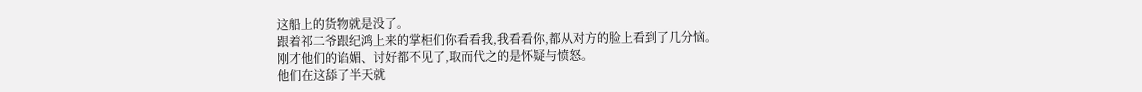这船上的货物就是没了。
跟着祁二爷跟纪鸿上来的掌柜们你看看我,我看看你,都从对方的脸上看到了几分恼。
刚才他们的谄媚、讨好都不见了,取而代之的是怀疑与愤怒。
他们在这舔了半天就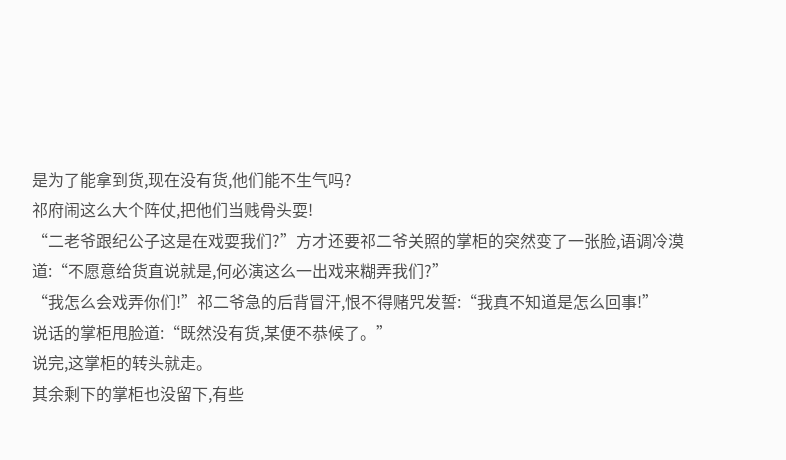是为了能拿到货,现在没有货,他们能不生气吗?
祁府闹这么大个阵仗,把他们当贱骨头耍!
“二老爷跟纪公子这是在戏耍我们?”方才还要祁二爷关照的掌柜的突然变了一张脸,语调冷漠道:“不愿意给货直说就是,何必演这么一出戏来糊弄我们?”
“我怎么会戏弄你们!”祁二爷急的后背冒汗,恨不得赌咒发誓:“我真不知道是怎么回事!”
说话的掌柜甩脸道:“既然没有货,某便不恭候了。”
说完,这掌柜的转头就走。
其余剩下的掌柜也没留下,有些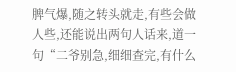脾气爆,随之转头就走,有些会做人些,还能说出两句人话来,道一句“二爷别急,细细查完,有什么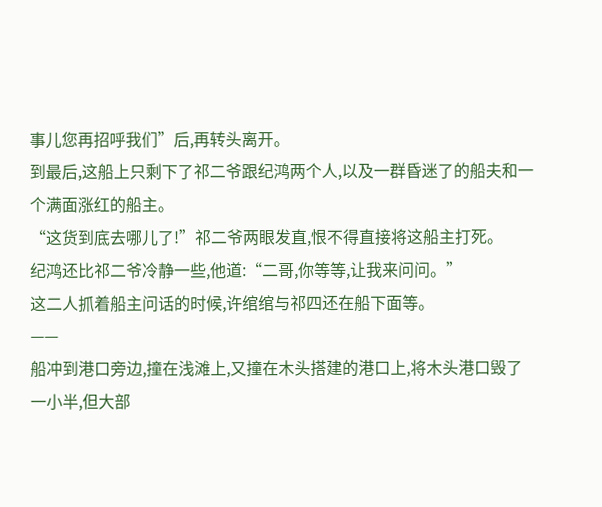事儿您再招呼我们”后,再转头离开。
到最后,这船上只剩下了祁二爷跟纪鸿两个人,以及一群昏迷了的船夫和一个满面涨红的船主。
“这货到底去哪儿了!”祁二爷两眼发直,恨不得直接将这船主打死。
纪鸿还比祁二爷冷静一些,他道:“二哥,你等等,让我来问问。”
这二人抓着船主问话的时候,许绾绾与祁四还在船下面等。
——
船冲到港口旁边,撞在浅滩上,又撞在木头搭建的港口上,将木头港口毁了一小半,但大部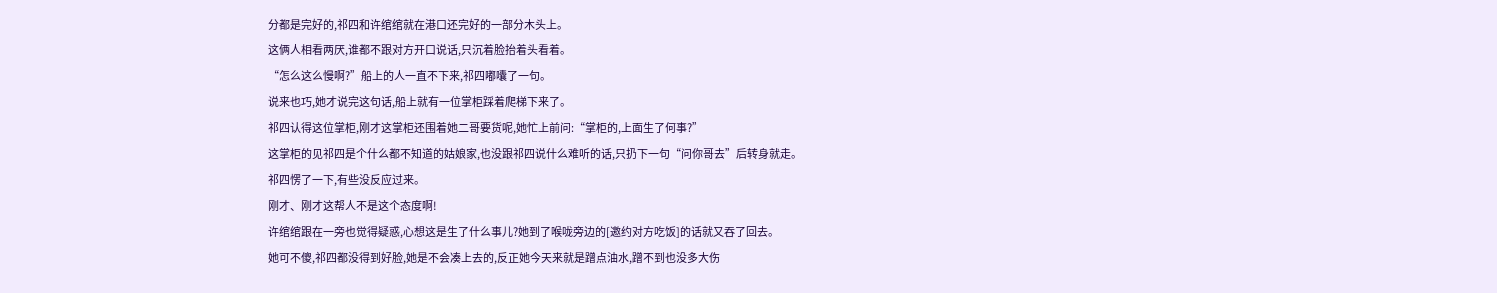分都是完好的,祁四和许绾绾就在港口还完好的一部分木头上。
这俩人相看两厌,谁都不跟对方开口说话,只沉着脸抬着头看着。
“怎么这么慢啊?”船上的人一直不下来,祁四嘟囔了一句。
说来也巧,她才说完这句话,船上就有一位掌柜踩着爬梯下来了。
祁四认得这位掌柜,刚才这掌柜还围着她二哥要货呢,她忙上前问:“掌柜的,上面生了何事?”
这掌柜的见祁四是个什么都不知道的姑娘家,也没跟祁四说什么难听的话,只扔下一句“问你哥去”后转身就走。
祁四愣了一下,有些没反应过来。
刚才、刚才这帮人不是这个态度啊!
许绾绾跟在一旁也觉得疑惑,心想这是生了什么事儿?她到了喉咙旁边的[邀约对方吃饭]的话就又吞了回去。
她可不傻,祁四都没得到好脸,她是不会凑上去的,反正她今天来就是蹭点油水,蹭不到也没多大伤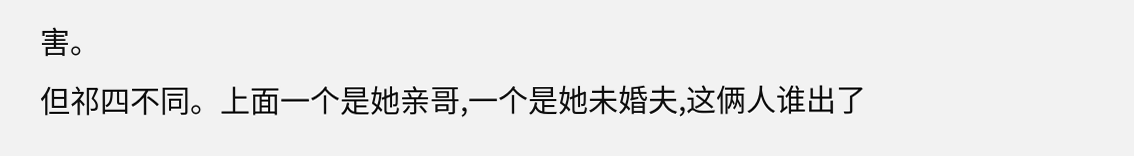害。
但祁四不同。上面一个是她亲哥,一个是她未婚夫,这俩人谁出了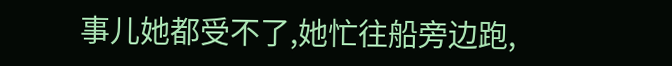事儿她都受不了,她忙往船旁边跑,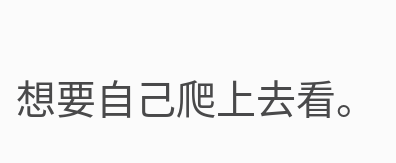想要自己爬上去看。